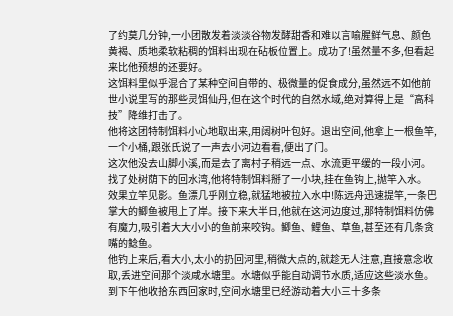了约莫几分钟,一小团散发着淡淡谷物发酵甜香和难以言喻腥鲜气息、颜色黄褐、质地柔软粘稠的饵料出现在砧板位置上。成功了!虽然量不多,但看起来比他预想的还要好。
这饵料里似乎混合了某种空间自带的、极微量的促食成分,虽然远不如他前世小说里写的那些灵饵仙丹,但在这个时代的自然水域,绝对算得上是“高科技”降维打击了。
他将这团特制饵料小心地取出来,用阔树叶包好。退出空间,他拿上一根鱼竿,一个小桶,跟张氏说了一声去小河边看看,便出了门。
这次他没去山脚小溪,而是去了离村子稍远一点、水流更平缓的一段小河。找了处树荫下的回水湾,他将特制饵料掰了一小块,挂在鱼钩上,抛竿入水。
效果立竿见影。鱼漂几乎刚立稳,就猛地被拉入水中!陈远舟迅速提竿,一条巴掌大的鲫鱼被甩上了岸。接下来大半日,他就在这河边度过,那特制饵料仿佛有魔力,吸引着大大小小的鱼前来咬钩。鲫鱼、鲤鱼、草鱼,甚至还有几条贪嘴的鲶鱼。
他钓上来后,看大小,太小的扔回河里,稍微大点的,就趁无人注意,直接意念收取,丢进空间那个淡咸水塘里。水塘似乎能自动调节水质,适应这些淡水鱼。
到下午他收拾东西回家时,空间水塘里已经游动着大小三十多条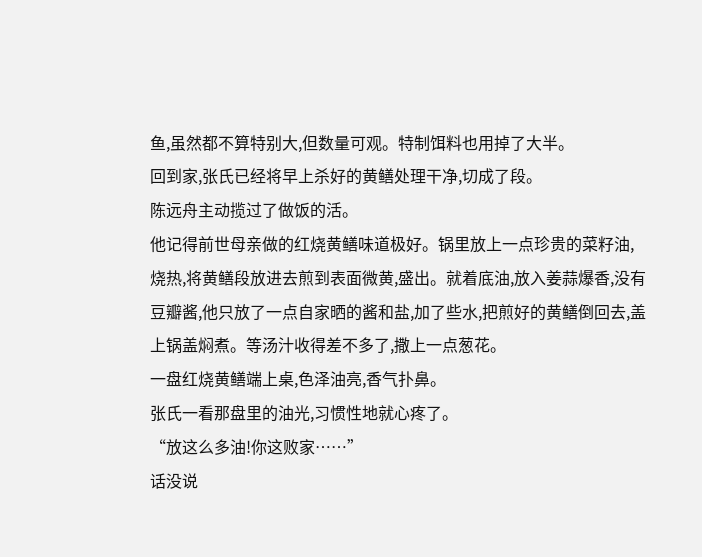鱼,虽然都不算特别大,但数量可观。特制饵料也用掉了大半。
回到家,张氏已经将早上杀好的黄鳝处理干净,切成了段。
陈远舟主动揽过了做饭的活。
他记得前世母亲做的红烧黄鳝味道极好。锅里放上一点珍贵的菜籽油,烧热,将黄鳝段放进去煎到表面微黄,盛出。就着底油,放入姜蒜爆香,没有豆瓣酱,他只放了一点自家晒的酱和盐,加了些水,把煎好的黄鳝倒回去,盖上锅盖焖煮。等汤汁收得差不多了,撒上一点葱花。
一盘红烧黄鳝端上桌,色泽油亮,香气扑鼻。
张氏一看那盘里的油光,习惯性地就心疼了。
“放这么多油!你这败家……”
话没说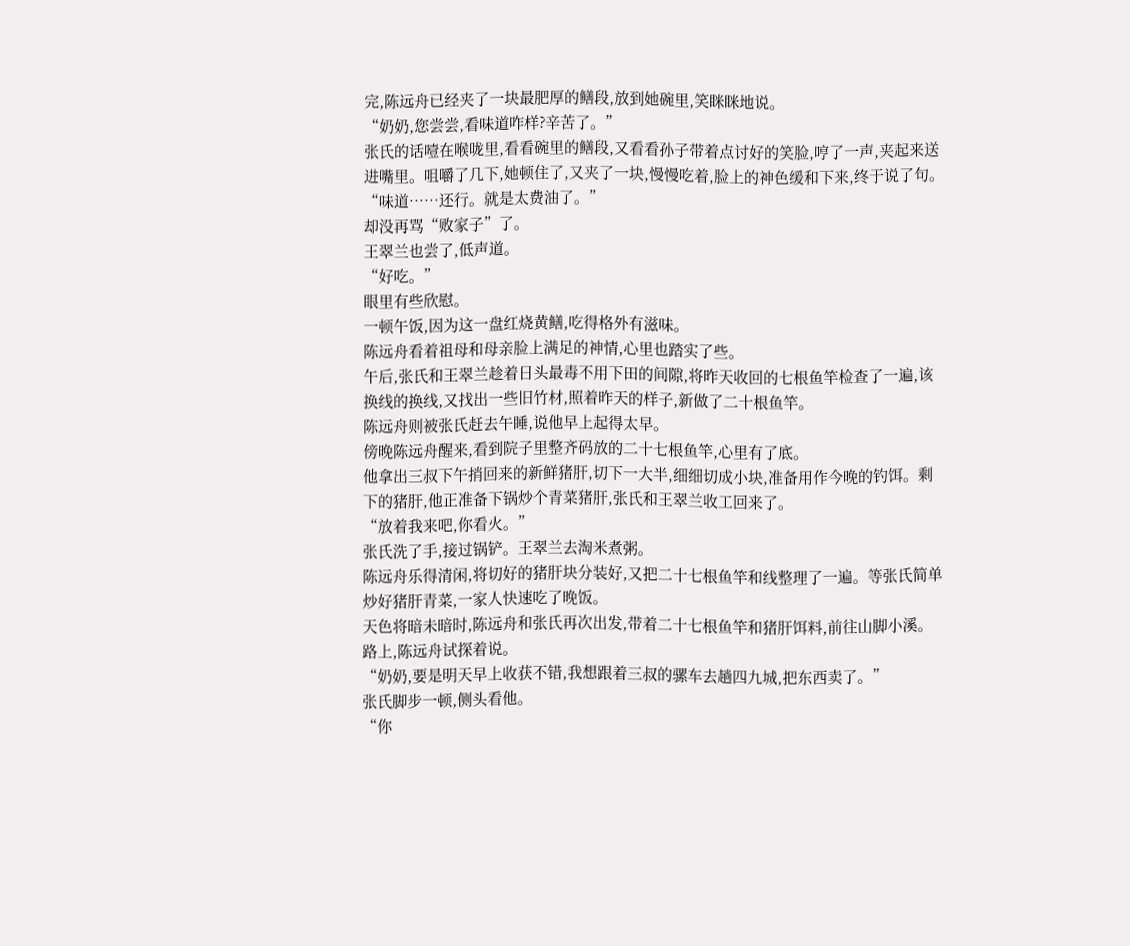完,陈远舟已经夹了一块最肥厚的鳝段,放到她碗里,笑眯眯地说。
“奶奶,您尝尝,看味道咋样?辛苦了。”
张氏的话噎在喉咙里,看看碗里的鳝段,又看看孙子带着点讨好的笑脸,哼了一声,夹起来送进嘴里。咀嚼了几下,她顿住了,又夹了一块,慢慢吃着,脸上的神色缓和下来,终于说了句。
“味道……还行。就是太费油了。”
却没再骂“败家子”了。
王翠兰也尝了,低声道。
“好吃。”
眼里有些欣慰。
一顿午饭,因为这一盘红烧黄鳝,吃得格外有滋味。
陈远舟看着祖母和母亲脸上满足的神情,心里也踏实了些。
午后,张氏和王翠兰趁着日头最毒不用下田的间隙,将昨天收回的七根鱼竿检查了一遍,该换线的换线,又找出一些旧竹材,照着昨天的样子,新做了二十根鱼竿。
陈远舟则被张氏赶去午睡,说他早上起得太早。
傍晚陈远舟醒来,看到院子里整齐码放的二十七根鱼竿,心里有了底。
他拿出三叔下午捎回来的新鲜猪肝,切下一大半,细细切成小块,准备用作今晚的钓饵。剩下的猪肝,他正准备下锅炒个青菜猪肝,张氏和王翠兰收工回来了。
“放着我来吧,你看火。”
张氏洗了手,接过锅铲。王翠兰去淘米煮粥。
陈远舟乐得清闲,将切好的猪肝块分装好,又把二十七根鱼竿和线整理了一遍。等张氏简单炒好猪肝青菜,一家人快速吃了晚饭。
天色将暗未暗时,陈远舟和张氏再次出发,带着二十七根鱼竿和猪肝饵料,前往山脚小溪。路上,陈远舟试探着说。
“奶奶,要是明天早上收获不错,我想跟着三叔的骡车去趟四九城,把东西卖了。”
张氏脚步一顿,侧头看他。
“你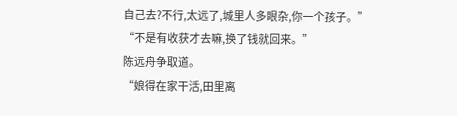自己去?不行,太远了,城里人多眼杂,你一个孩子。”
“不是有收获才去嘛,换了钱就回来。”
陈远舟争取道。
“娘得在家干活,田里离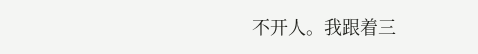不开人。我跟着三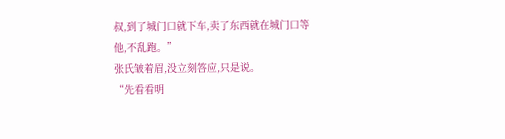叔,到了城门口就下车,卖了东西就在城门口等他,不乱跑。”
张氏皱着眉,没立刻答应,只是说。
“先看看明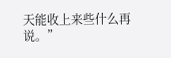天能收上来些什么再说。”